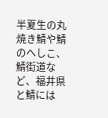半夏生の丸焼き鯖や鯖のへしこ、鯖街道など、福井県と鯖には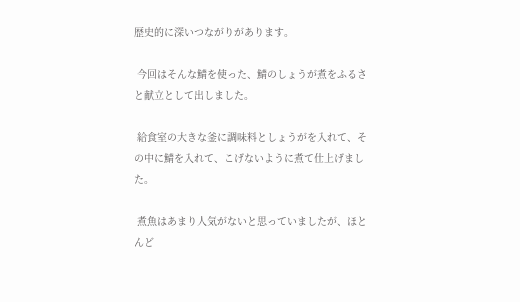歴史的に深いつながりがあります。

 今回はそんな鯖を使った、鯖のしょうが煮をふるさと献立として出しました。

 給食室の大きな釜に調味料としょうがを入れて、その中に鯖を入れて、こげないように煮て仕上げました。

 煮魚はあまり人気がないと思っていましたが、ほとんど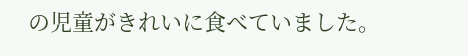の児童がきれいに食べていました。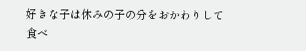好きな子は休みの子の分をおかわりして食べ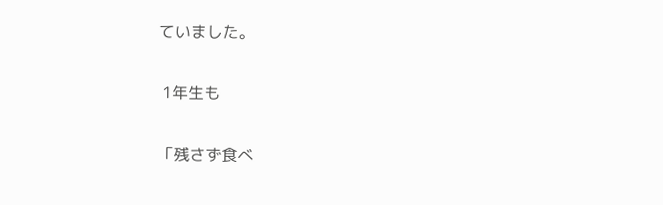ていました。

 1年生も

「残さず食べ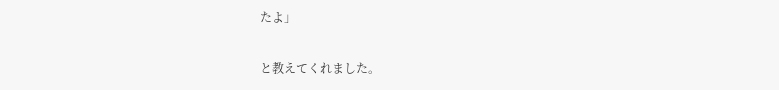たよ」

と教えてくれました。